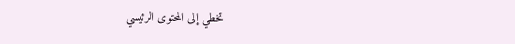تخطي إلى المحتوى الرئيسي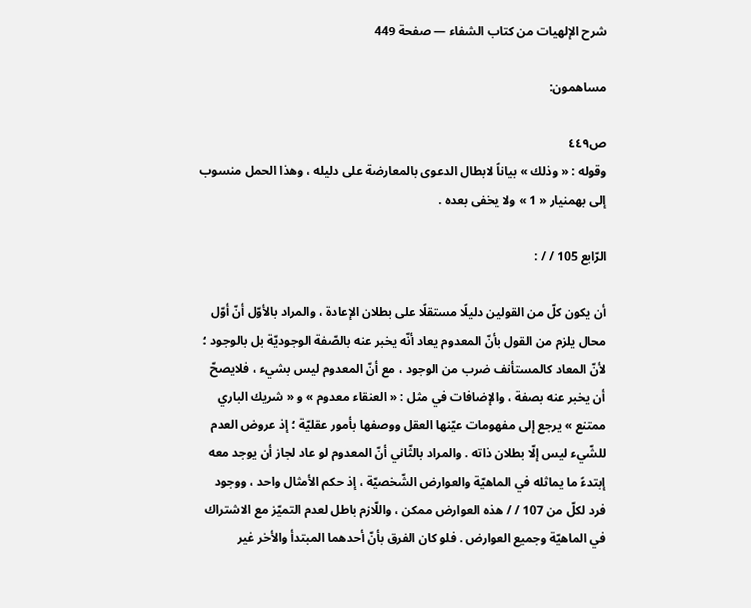شرح الإلهيات من كتاب الشفاء — صفحة 449

مساهمون:

ص٤٤٩
وقوله : « وذلك » بياناً لابطال الدعوى بالمعارضة على دليله ، وهذا الحمل منسوب إلى بهمنيار « 1 » ولا يخفى بعده .

الرّابع 105 / / :

أن يكون كلّ من القولين دليلًا مستقلًا على بطلان الإعادة ، والمراد بالأوّل أنّ أوّل محال يلزم من القول بأنّ المعدوم يعاد أنّه يخبر عنه بالصّفة الوجوديّة بل بالوجود ؛ لأنّ المعاد كالمستأنف ضرب من الوجود ، مع أنّ المعدوم ليس بشيء ، فلايصحّ أن يخبر عنه بصفة ، والإضافات في مثل : « العنقاء معدوم » و « شريك الباري ممتنع » يرجع إلى مفهومات عيّنها العقل ووصفها بأمور عقليّة ؛ إذ عروض العدم للشّيء ليس إلّا بطلان ذاته . والمراد بالثّاني أنّ المعدوم لو عاد لجاز أن يوجد معه إبتدءً ما يماثله في الماهيّة والعوارض الشّخصيّة ، إذ حكم الأمثال واحد ، ووجود فرد لكلّ من 107 / / هذه العوارض ممكن ، واللّازم باطل لعدم التميّز مع الاشتراك في الماهيّة وجميع العوارض . فلو كان الفرق بأنّ أحدهما المبتدأ والأخر غير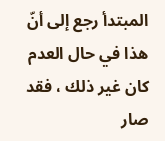المبتدأ رجع إلى أنّ هذا في حال العدم كان غير ذلك ، فقد صار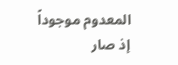المعدوم موجوداً إذ صار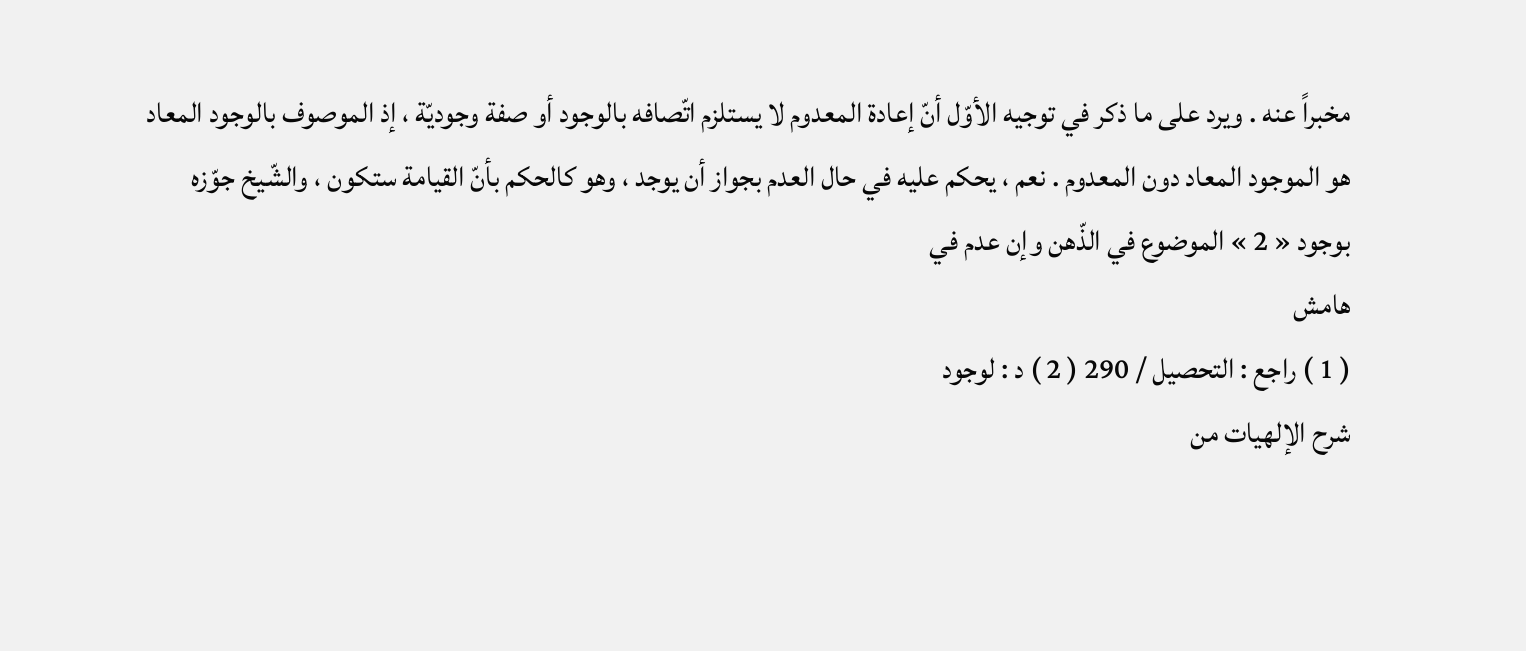مخبراً عنه . ويرد على ما ذكر في توجيه الأوّل أنّ إعادة المعدوم لا يستلزم اتّصافه بالوجود أو صفة وجوديّة ، إذ الموصوف بالوجود المعاد هو الموجود المعاد دون المعدوم . نعم ، يحكم عليه في حال العدم بجواز أن يوجد ، وهو كالحكم بأنّ القيامة ستكون ، والشّيخ جوّزه بوجود « 2 » الموضوع في الذّهن وإن عدم في
هامش
( 1 ) راجع : التحصيل / 290 ( 2 ) د : لوجود
شرح الإلهيات من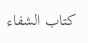كتاب الشفاء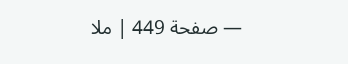— صفحة 449 | ملا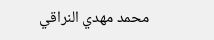محمد مهدي النراقي